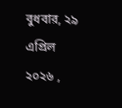বুধবার, ২৯ এপ্রিল ২০২৬ ,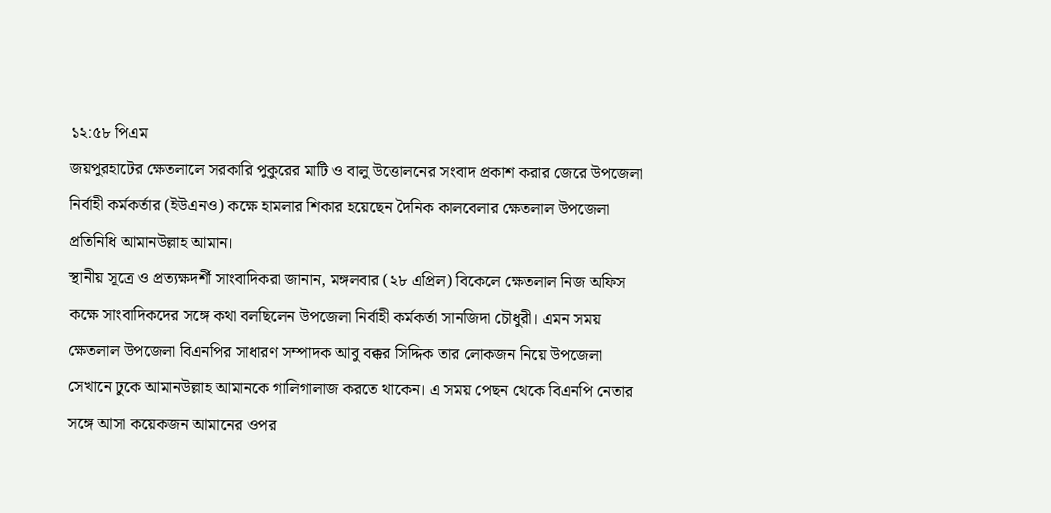১২:৫৮ পিএম
জয়পুরহাটের ক্ষেতলালে সরকারি পুকুরের মাটি ও বালু উত্তোলনের সংবাদ প্রকাশ করার জেরে উপজেলা নির্বাহী কর্মকর্তার (ইউএনও) কক্ষে হামলার শিকার হয়েছেন দৈনিক কালবেলার ক্ষেতলাল উপজেলা প্রতিনিধি আমানউল্লাহ আমান।
স্থানীয় সূত্রে ও প্রত্যক্ষদর্শী সাংবাদিকরা জানান, মঙ্গলবার (২৮ এপ্রিল) বিকেলে ক্ষেতলাল নিজ অফিস কক্ষে সাংবাদিকদের সঙ্গে কথা বলছিলেন উপজেলা নির্বাহী কর্মকর্তা সানজিদা চৌধুরী। এমন সময় ক্ষেতলাল উপজেলা বিএনপির সাধারণ সম্পাদক আবু বক্কর সিদ্দিক তার লোকজন নিয়ে উপজেলা সেখানে ঢুকে আমানউল্লাহ আমানকে গালিগালাজ করতে থাকেন। এ সময় পেছন থেকে বিএনপি নেতার সঙ্গে আসা কয়েকজন আমানের ওপর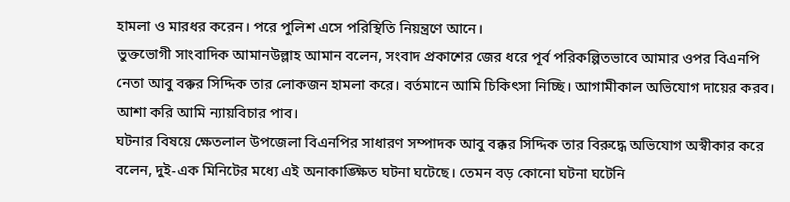হামলা ও মারধর করেন। পরে পুলিশ এসে পরিস্থিতি নিয়ন্ত্রণে আনে।
ভুক্তভোগী সাংবাদিক আমানউল্লাহ আমান বলেন, সংবাদ প্রকাশের জের ধরে পূর্ব পরিকল্পিতভাবে আমার ওপর বিএনপি নেতা আবু বক্কর সিদ্দিক তার লোকজন হামলা করে। বর্তমানে আমি চিকিৎসা নিচ্ছি। আগামীকাল অভিযোগ দায়ের করব। আশা করি আমি ন্যায়বিচার পাব।
ঘটনার বিষয়ে ক্ষেতলাল উপজেলা বিএনপির সাধারণ সম্পাদক আবু বক্কর সিদ্দিক তার বিরুদ্ধে অভিযোগ অস্বীকার করে বলেন, দুই-এক মিনিটের মধ্যে এই অনাকাঙ্ক্ষিত ঘটনা ঘটেছে। তেমন বড় কোনো ঘটনা ঘটেনি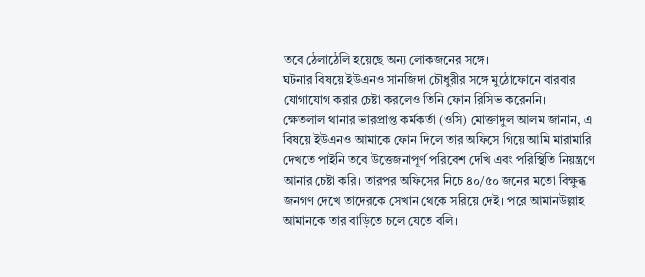তবে ঠেলাঠেলি হয়েছে অন্য লোকজনের সঙ্গে।
ঘটনার বিষয়ে ইউএনও সানজিদা চৌধুরীর সঙ্গে মুঠোফোনে বারবার যোগাযোগ করার চেষ্টা করলেও তিনি ফোন রিসিভ করেননি।
ক্ষেতলাল থানার ভারপ্রাপ্ত কর্মকর্তা (ওসি) মোক্তাদুল আলম জানান, এ বিষয়ে ইউএনও আমাকে ফোন দিলে তার অফিসে গিয়ে আমি মারামারি দেখতে পাইনি তবে উত্তেজনাপূর্ণ পরিবেশ দেখি এবং পরিস্থিতি নিয়ন্ত্রণে আনার চেষ্টা করি। তারপর অফিসের নিচে ৪০/৫০ জনের মতো বিক্ষুব্ধ জনগণ দেখে তাদেরকে সেখান থেকে সরিয়ে দেই। পরে আমানউল্লাহ আমানকে তার বাড়িতে চলে যেতে বলি।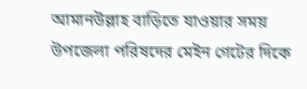আমানউল্লাহ বাড়িতে যাওয়ার সময় উপজেলা পরিষদের মেইন গেটের দিকে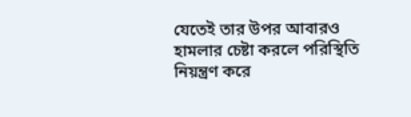যেতেই তার উপর আবারও হামলার চেষ্টা করলে পরিস্থিতি নিয়ন্ত্রণ করে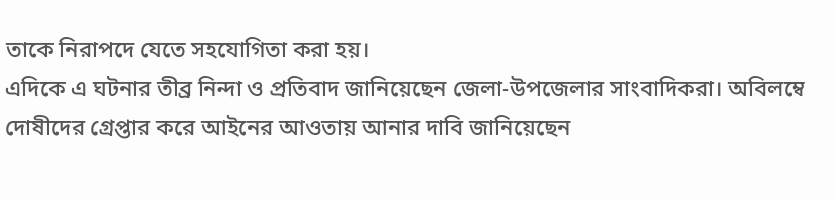তাকে নিরাপদে যেতে সহযোগিতা করা হয়।
এদিকে এ ঘটনার তীব্র নিন্দা ও প্রতিবাদ জানিয়েছেন জেলা-উপজেলার সাংবাদিকরা। অবিলম্বে দোষীদের গ্রেপ্তার করে আইনের আওতায় আনার দাবি জানিয়েছেন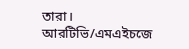তারা।
আরটিভি/এমএইচজে